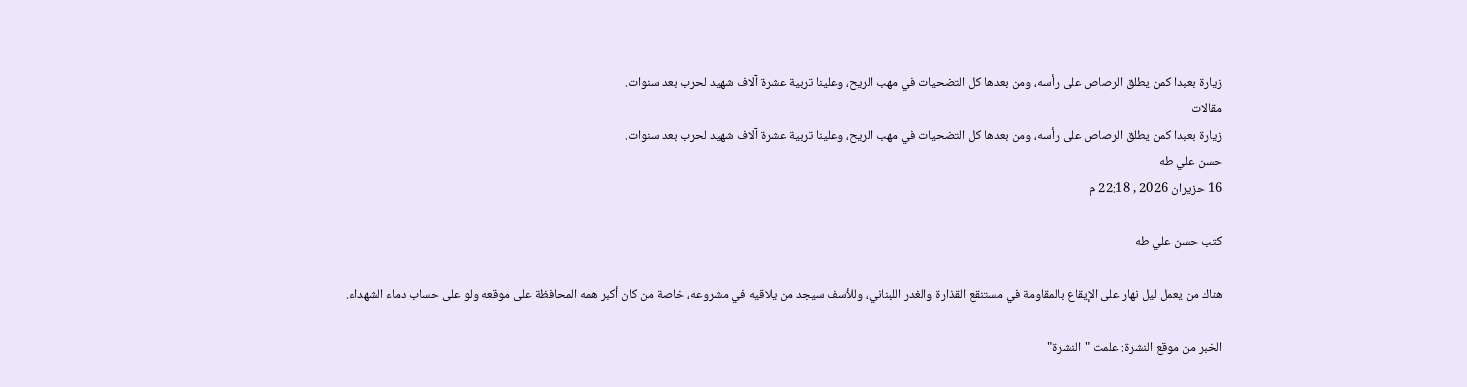زيارة بعبدا كمن يطلق الرصاص على رأسه، ومن بعدها كل التضحيات في مهب الريح، وعلينا تربية عشرة آلاف شهيد لحرب بعد سنوات.
مقالات
زيارة بعبدا كمن يطلق الرصاص على رأسه، ومن بعدها كل التضحيات في مهب الريح، وعلينا تربية عشرة آلاف شهيد لحرب بعد سنوات.
حسن علي طه
16 حزيران 2026 , 22:18 م

كتب حسن علي طه

هناك من يعمل ليل نهار على الإيقاع بالمقاومة في مستنقع القذارة والغدر اللبناني، وللأسف سيجد من يلاقيه في مشروعه، خاصة من كان أكبر همه المحافظة على موقعه ولو على حساب دماء الشهداء.

الخبر من موقع النشرة: علمت "النشرة"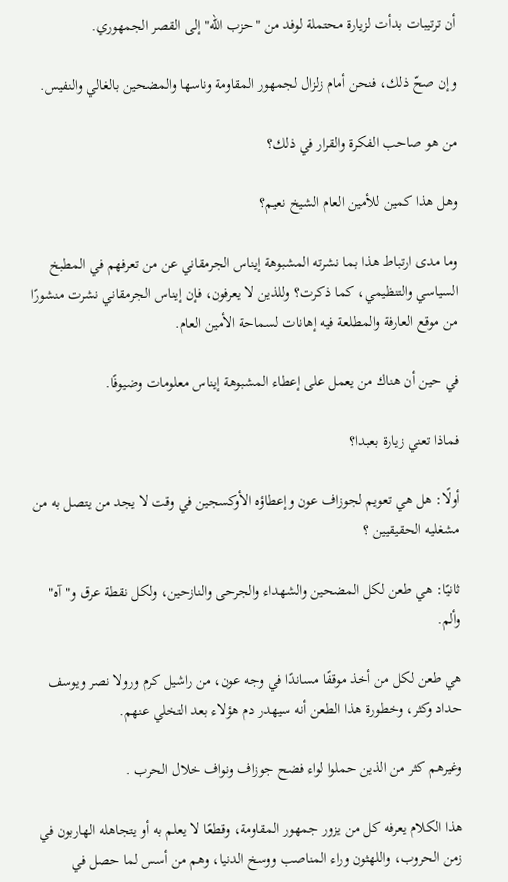أن ترتيبات بدأت لزيارة محتملة لوفد من "حزب الله" إلى القصر الجمهوري.

وإن صحّ ذلك، فنحن أمام زلزال لجمهور المقاومة وناسها والمضحين بالغالي والنفيس.

من هو صاحب الفكرة والقرار في ذلك؟

وهل هذا كمين للأمين العام الشيخ نعيم؟

وما مدى ارتباط هذا بما نشرته المشبوهة إيناس الجرمقاني عن من تعرفهم في المطبخ السياسي والتنظيمي، كما ذكرت؟ وللذين لا يعرفون، فإن إيناس الجرمقاني نشرت منشورًا من موقع العارفة والمطلعة فيه إهانات لسماحة الأمين العام.

في حين أن هناك من يعمل على إعطاء المشبوهة إيناس معلومات وضيوفًا.

فماذا تعني زيارة بعبدا؟

أولًا: هل هي تعويم لجوزاف عون وإعطاؤه الأوكسجين في وقت لا يجد من يتصل به من مشغليه الحقيقيين ؟

ثانيًا: هي طعن لكل المضحين والشهداء والجرحى والنازحين، ولكل نقطة عرق و"آه" وألم.

هي طعن لكل من أخذ موقفًا مساندًا في وجه عون، من راشيل كرم ورولا نصر ويوسف حداد وكثر، وخطورة هذا الطعن أنه سيهدر دم هؤلاء بعد التخلي عنهم.

وغيرهم كثر من الذين حملوا لواء فضح جوزاف ونواف خلال الحرب .

هذا الكلام يعرفه كل من يزور جمهور المقاومة، وقطعًا لا يعلم به أو يتجاهله الهاربون في زمن الحروب، واللهثون وراء المناصب ووسخ الدنيا، وهم من أسس لما حصل في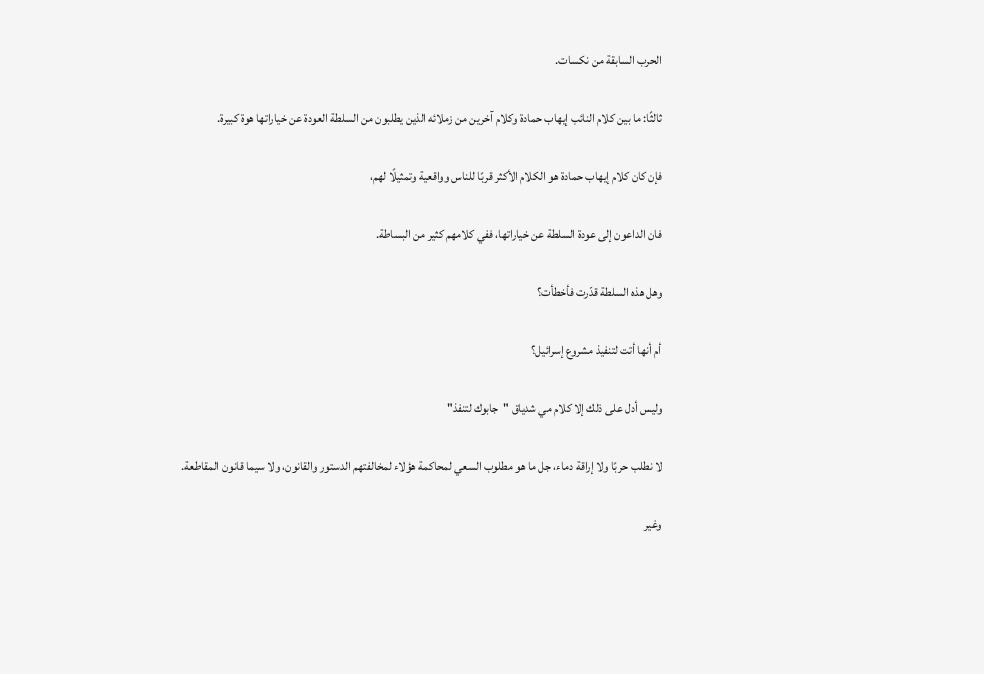الحرب السابقة من نكسات.

ثالثًا: ما بين كلام النائب إيهاب حمادة وكلام آخرين من زملائه الذين يطلبون من السلطة العودة عن خياراتها هوة كبيرة.

فإن كان كلام إيهاب حمادة هو الكلام الأكثر قربًا للناس وواقعية وتمثيلًا لهم،

فان الداعون إلى عودة السلطة عن خياراتها، ففي كلامهم كثير من البساطة.

وهل هذه السلطة قدّرت فأخطأت؟

أم أنها أتت لتنفيذ مشروع إسرائيل؟

وليس أدل على ذلك إلا كلام مي شدياق "جابوك لتنفذ"

لا نطلب حربًا ولا إراقة دماء، جل ما هو مطلوب السعي لمحاكمة هؤلاء لمخالفتهم الدستور والقانون، ولا سيما قانون المقاطعة.

وغير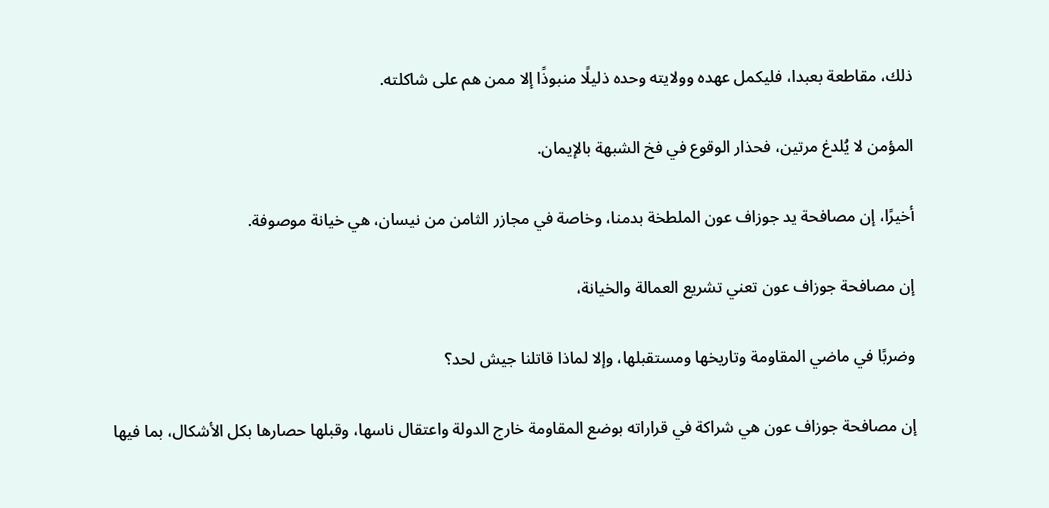ذلك، مقاطعة بعبدا، فليكمل عهده وولايته وحده ذليلًا منبوذًا إلا ممن هم على شاكلته.

المؤمن لا يُلدغ مرتين، فحذار الوقوع في فخ الشبهة بالإيمان.

أخيرًا، إن مصافحة يد جوزاف عون الملطخة بدمنا، وخاصة في مجازر الثامن من نيسان، هي خيانة موصوفة.

إن مصافحة جوزاف عون تعني تشريع العمالة والخيانة،

وضربًا في ماضي المقاومة وتاريخها ومستقبلها، وإلا لماذا قاتلنا جيش لحد؟

إن مصافحة جوزاف عون هي شراكة في قراراته بوضع المقاومة خارج الدولة واعتقال ناسها، وقبلها حصارها بكل الأشكال، بما فيها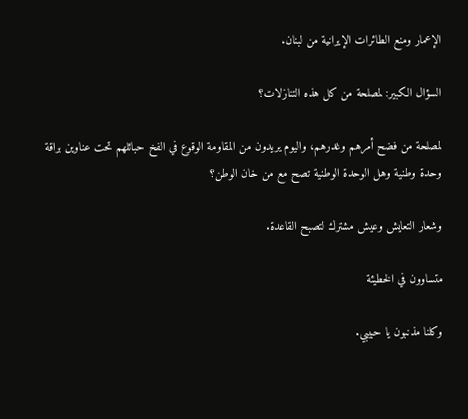الإعمار ومنع الطائرات الإيرانية من لبنان.

السؤال الكبير: لمصلحة من كل هذه التنازلات؟

لمصلحة من فضح أمرهم وغدرهم، واليوم يريدون من المقاومة الوقوع في الفخ حبائلهم تحت عناوين براقة وحدة وطنية وهل الوحدة الوطنية تصح مع من خان الوطن؟

وشعار التعايش وعيش مشترك لتصبح القاعدة.

متساوون في الخطيئة

وكلنا مذنبون يا حبيبي.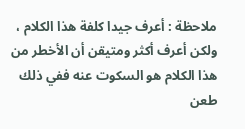ملاحظة : أعرف جيدا كلفة هذا الكلام ، ولكن أعرف أكثر ومتيقن أن الأخطر من هذا الكلام هو السكوت عنه ففي ذلك طعن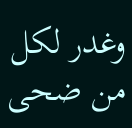وغدر لكل من ضحى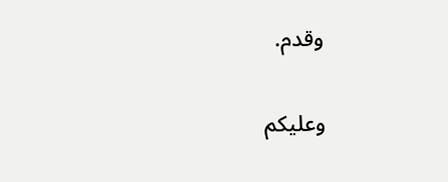وقدم.

وعليكم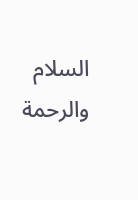السلام والرحمة